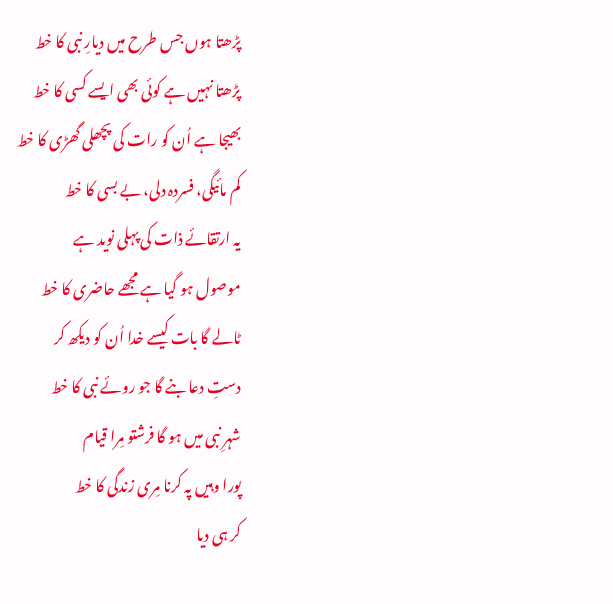پڑھتا ہوں جس طرح میں دیارِ نبی کا خط
پڑھتا نہیں ہے کوئی بھی ایسے کسی کا خط
بھیجا ہے اُن کو رات کی پچھلی گھڑی کا خط
کم مائیگی، فسردہ دلی، بے بسی کا خط
یہ ارتقائے ذات کی پہلی نوید ہے
موصول ہو گیا ہے مجھے حاضری کا خط
ٹالے گا بات کیسے خدا اُن کو دیکھ کر
دستِ دعا بنے گا جو روئے نبی کا خط
شہرِ نبی میں ہو گا فرشتو مِرا قیام
پورا وہیں پہ کرنا مِری زندگی کا خط
کر ہی دیا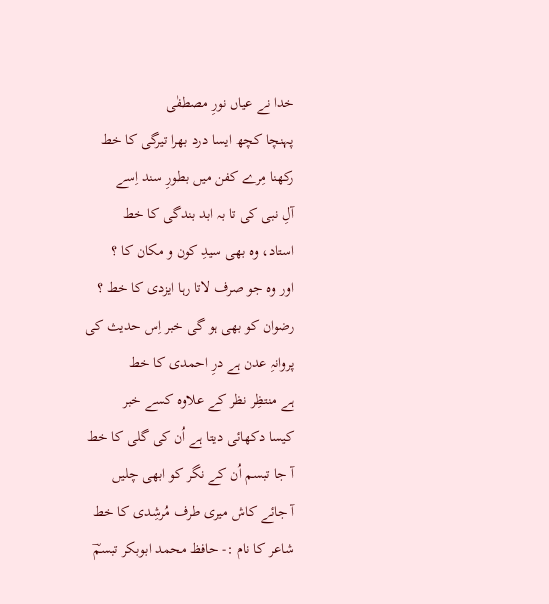خدا نے عیاں نورِ مصطفٰی
پہنچا کچھ ایسا درد بھرا تیرگی کا خط
رکھنا مِرے کفن میں بطورِ سند اِسے
آلِ نبی کی تا بہ ابد بندگی کا خط
استاد، وہ بھی سیدِ کون و مکان کا ؟
اور وہ جو صرف لاتا رہا ایزدی کا خط ؟
رضوان کو بھی ہو گی خبر اِس حدیث کی
پروانہِ عدن ہے درِ احمدی کا خط
ہے منتظِر نظر کے علاوہ کسے خبر
کیسا دکھائی دیتا ہے اُن کی گلی کا خط
آ جا تبسم اُن کے نگر کو ابھی چلیں
آ جائے کاش میری طرف مُرشِدی کا خط
شاعر کا نام :- حافظ محمد ابوبکر تبسمؔ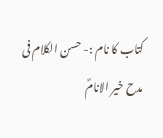کتاب کا نام :- حسن الکلام فی مدح خیر الانامؐ